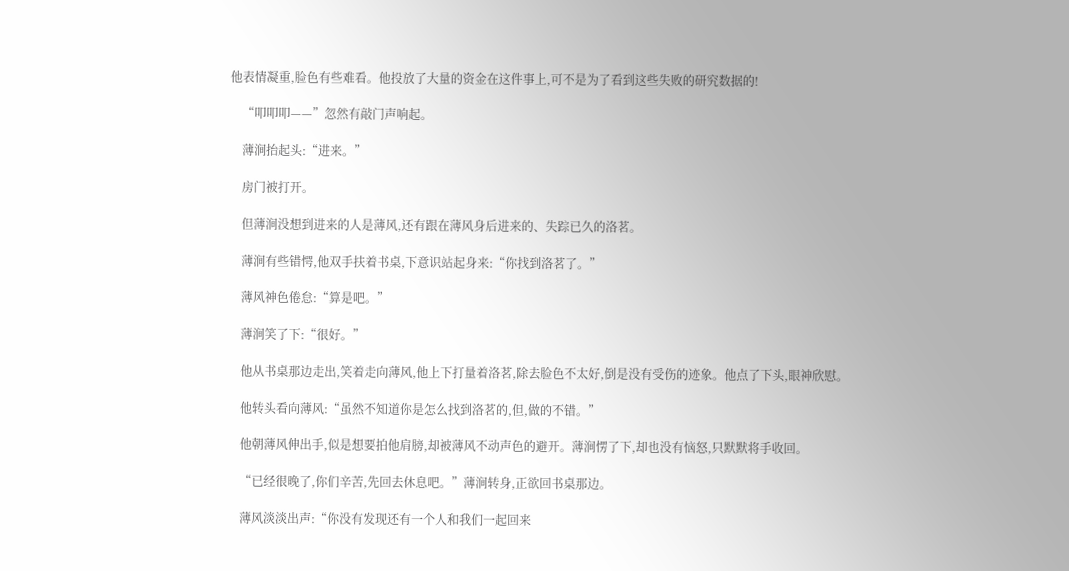他表情凝重,脸色有些难看。他投放了大量的资金在这件事上,可不是为了看到这些失败的研究数据的!

    “叩叩叩——”忽然有敲门声响起。

    薄涧抬起头:“进来。”

    房门被打开。

    但薄涧没想到进来的人是薄风,还有跟在薄风身后进来的、失踪已久的洛茗。

    薄涧有些错愕,他双手扶着书桌,下意识站起身来:“你找到洛茗了。”

    薄风神色倦怠:“算是吧。”

    薄涧笑了下:“很好。”

    他从书桌那边走出,笑着走向薄风,他上下打量着洛茗,除去脸色不太好,倒是没有受伤的迹象。他点了下头,眼神欣慰。

    他转头看向薄风:“虽然不知道你是怎么找到洛茗的,但,做的不错。”

    他朝薄风伸出手,似是想要拍他肩膀,却被薄风不动声色的避开。薄涧愣了下,却也没有恼怒,只默默将手收回。

    “已经很晚了,你们辛苦,先回去休息吧。”薄涧转身,正欲回书桌那边。

    薄风淡淡出声:“你没有发现还有一个人和我们一起回来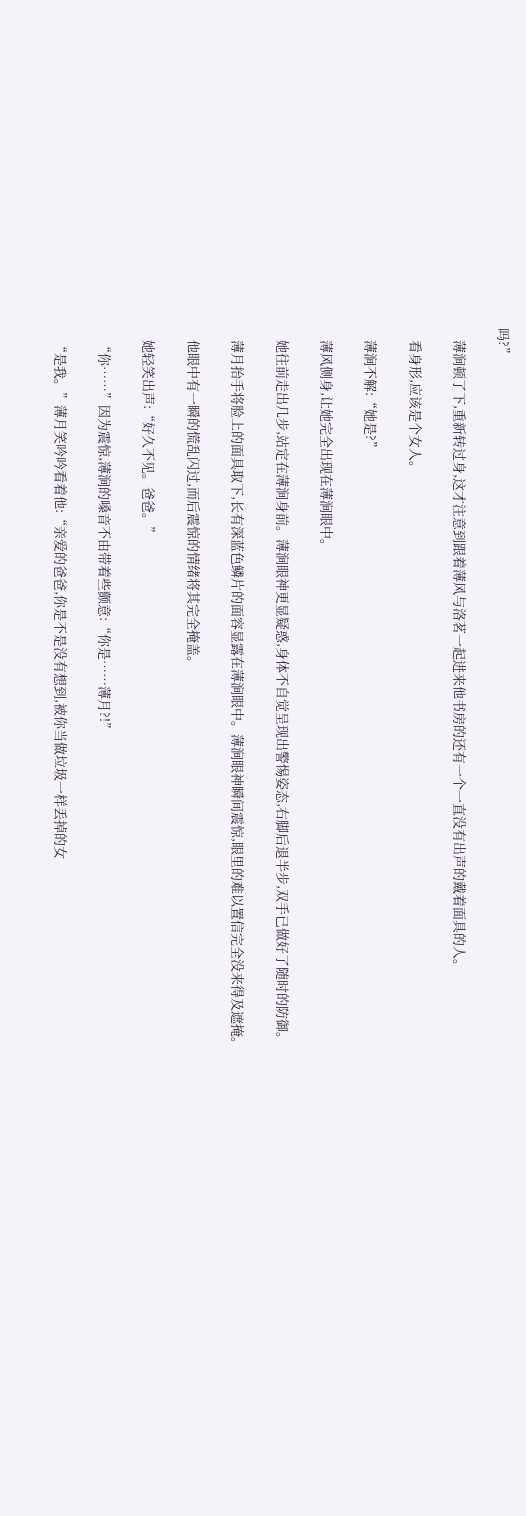吗?”

    薄涧顿了下,重新转过身,这才注意到跟着薄风与洛茗一起进来他书房的还有一个一直没有出声的戴着面具的人。

    看身形,应该是个女人。

    薄涧不解:“她是?”

    薄风侧身,让她完全出现在薄涧眼中。

    她往前走出几步,站定在薄涧身前。薄涧眼神更显疑惑,身体不自觉呈现出警惕姿态,右脚后退半步,双手已做好了随时的防御。

    薄月抬手将脸上的面具取下,长有深蓝色鳞片的面容显露在薄涧眼中。薄涧眼神瞬间震惊,眼里的难以置信完全没来得及遮掩。

    他眼中有一瞬的慌乱闪过,而后震惊的情绪将其完全掩盖。

    她轻笑出声:“好久不见。爸爸。”

    “你……”因为震惊,薄涧的嗓音不由带着些颤意:“你是……薄月?!”

    “是我。”薄月笑吟吟看着他:“亲爱的爸爸,你是不是没有想到,被你当做垃圾一样丢掉的女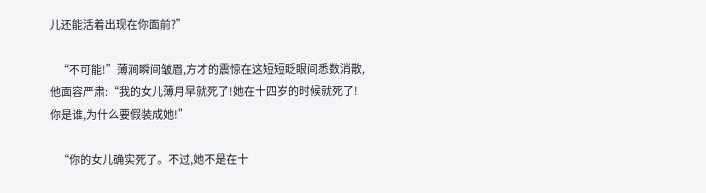儿还能活着出现在你面前?”

    “不可能!”薄涧瞬间皱眉,方才的震惊在这短短眨眼间悉数消散,他面容严肃:“我的女儿薄月早就死了!她在十四岁的时候就死了!你是谁,为什么要假装成她!”

    “你的女儿确实死了。不过,她不是在十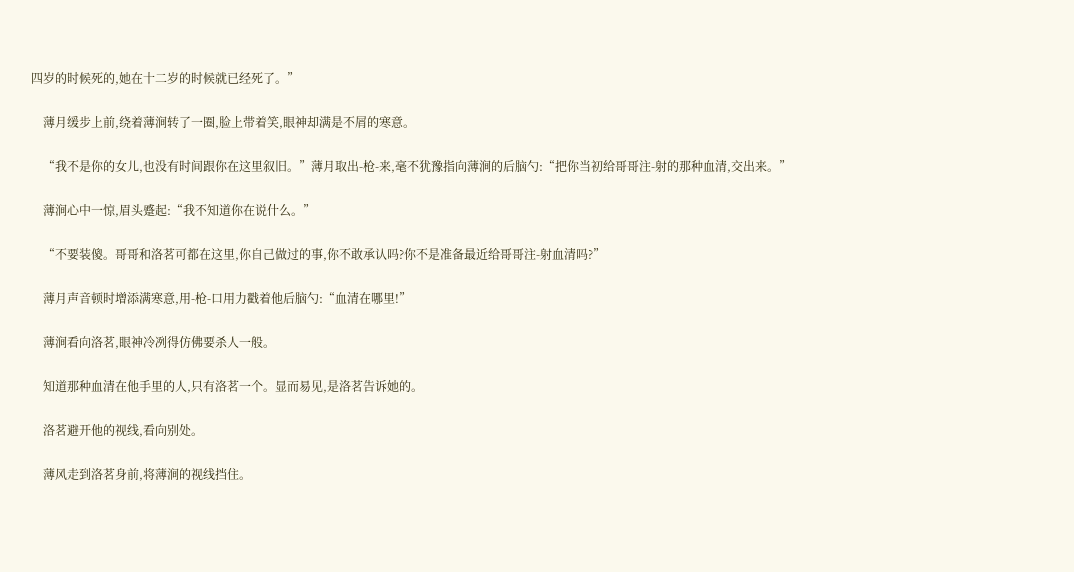四岁的时候死的,她在十二岁的时候就已经死了。”

    薄月缓步上前,绕着薄涧转了一圈,脸上带着笑,眼神却满是不屑的寒意。

    “我不是你的女儿,也没有时间跟你在这里叙旧。”薄月取出-枪-来,毫不犹豫指向薄涧的后脑勺:“把你当初给哥哥注-射的那种血清,交出来。”

    薄涧心中一惊,眉头蹙起:“我不知道你在说什么。”

    “不要装傻。哥哥和洛茗可都在这里,你自己做过的事,你不敢承认吗?你不是准备最近给哥哥注-射血清吗?”

    薄月声音顿时增添满寒意,用-枪-口用力戳着他后脑勺:“血清在哪里!”

    薄涧看向洛茗,眼神冷冽得仿佛要杀人一般。

    知道那种血清在他手里的人,只有洛茗一个。显而易见,是洛茗告诉她的。

    洛茗避开他的视线,看向别处。

    薄风走到洛茗身前,将薄涧的视线挡住。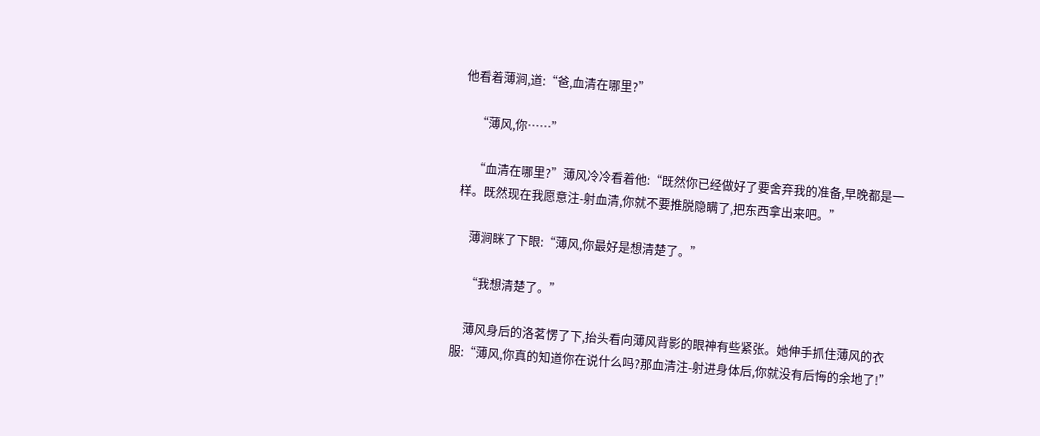他看着薄涧,道:“爸,血清在哪里?”

    “薄风,你……”

    “血清在哪里?”薄风冷冷看着他:“既然你已经做好了要舍弃我的准备,早晚都是一样。既然现在我愿意注-射血清,你就不要推脱隐瞒了,把东西拿出来吧。”

    薄涧眯了下眼:“薄风,你最好是想清楚了。”

    “我想清楚了。”

    薄风身后的洛茗愣了下,抬头看向薄风背影的眼神有些紧张。她伸手抓住薄风的衣服:“薄风,你真的知道你在说什么吗?那血清注-射进身体后,你就没有后悔的余地了!”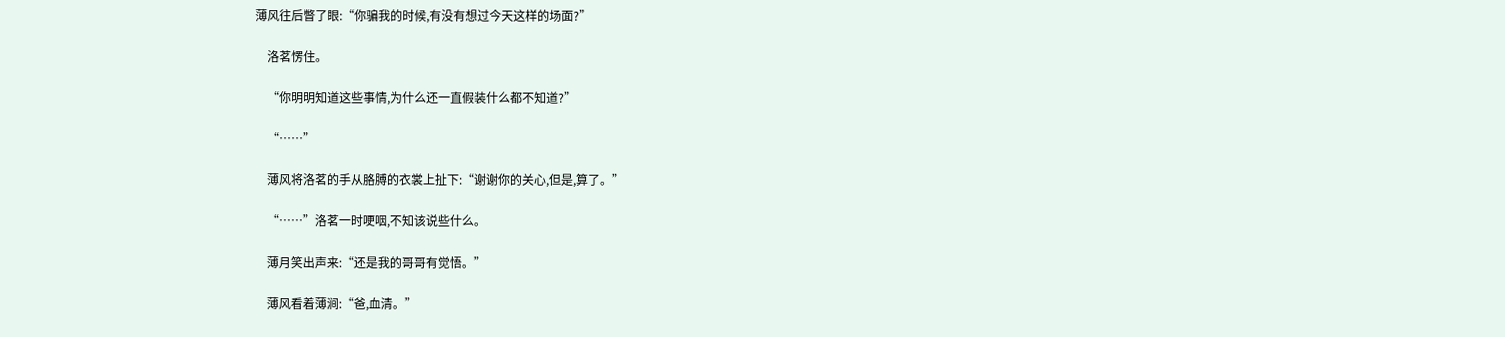薄风往后瞥了眼:“你骗我的时候,有没有想过今天这样的场面?”

    洛茗愣住。

    “你明明知道这些事情,为什么还一直假装什么都不知道?”

    “……”

    薄风将洛茗的手从胳膊的衣裳上扯下:“谢谢你的关心,但是,算了。”

    “……”洛茗一时哽咽,不知该说些什么。

    薄月笑出声来:“还是我的哥哥有觉悟。”

    薄风看着薄涧:“爸,血清。”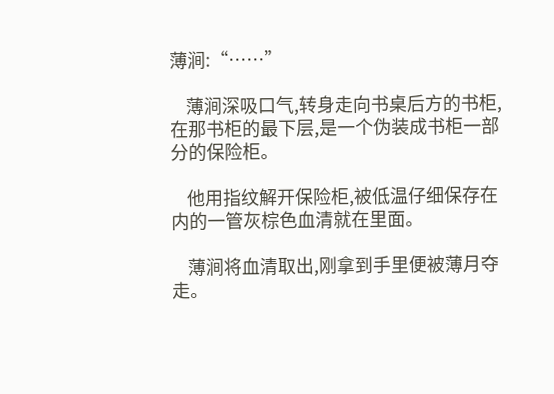薄涧:“……”

    薄涧深吸口气,转身走向书桌后方的书柜,在那书柜的最下层,是一个伪装成书柜一部分的保险柜。

    他用指纹解开保险柜,被低温仔细保存在内的一管灰棕色血清就在里面。

    薄涧将血清取出,刚拿到手里便被薄月夺走。